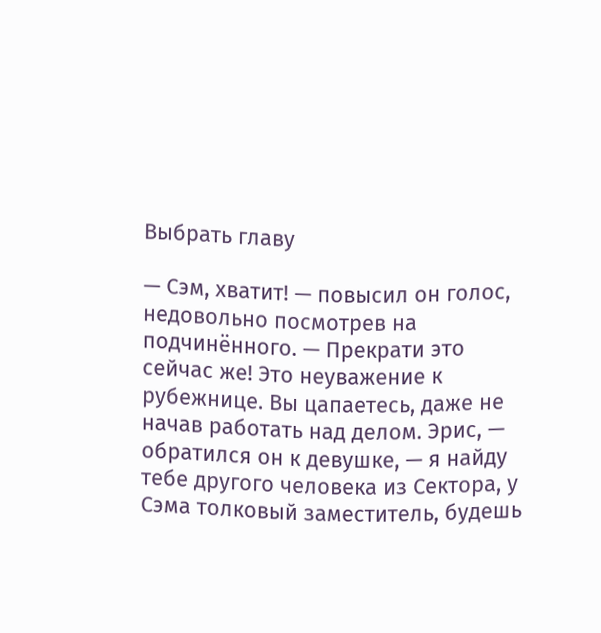Выбрать главу

— Сэм, хватит! — повысил он голос, недовольно посмотрев на подчинённого. — Прекрати это сейчас же! Это неуважение к рубежнице. Вы цапаетесь, даже не начав работать над делом. Эрис, — обратился он к девушке, — я найду тебе другого человека из Сектора, у Сэма толковый заместитель, будешь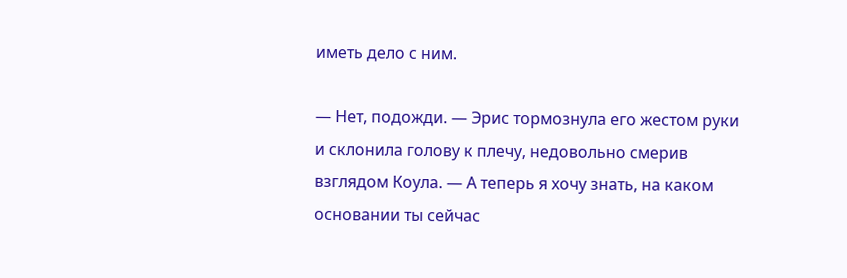иметь дело с ним.

— Нет, подожди. — Эрис тормознула его жестом руки и склонила голову к плечу, недовольно смерив взглядом Коула. — А теперь я хочу знать, на каком основании ты сейчас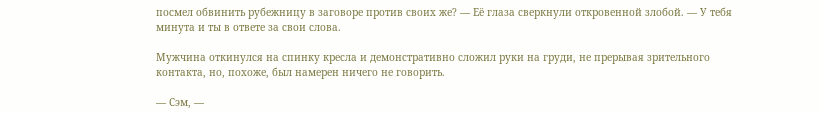посмел обвинить рубежницу в заговоре против своих же? — Её глаза сверкнули откровенной злобой. — У тебя минута и ты в ответе за свои слова.

Мужчина откинулся на спинку кресла и демонстративно сложил руки на груди, не прерывая зрительного контакта, но, похоже, был намерен ничего не говорить.

— Сэм, —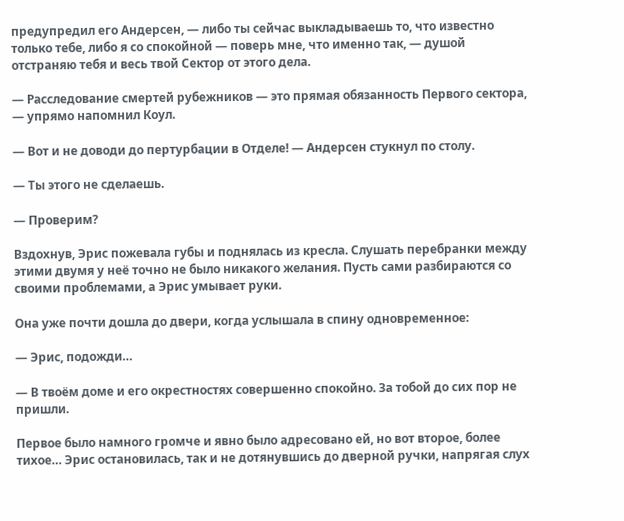предупредил его Андерсен, — либо ты сейчас выкладываешь то, что известно только тебе, либо я со спокойной — поверь мне, что именно так, — душой отстраняю тебя и весь твой Сектор от этого дела.

— Расследование смертей рубежников — это прямая обязанность Первого сектора, — упрямо напомнил Коул.

— Вот и не доводи до пертурбации в Отделе! — Андерсен стукнул по столу.

— Ты этого не сделаешь.

— Проверим?

Вздохнув, Эрис пожевала губы и поднялась из кресла. Слушать перебранки между этими двумя у неё точно не было никакого желания. Пусть сами разбираются со своими проблемами, а Эрис умывает руки.

Она уже почти дошла до двери, когда услышала в спину одновременное:

— Эрис, подожди…

— В твоём доме и его окрестностях совершенно спокойно. За тобой до сих пор не пришли.

Первое было намного громче и явно было адресовано ей, но вот второе, более тихое… Эрис остановилась, так и не дотянувшись до дверной ручки, напрягая слух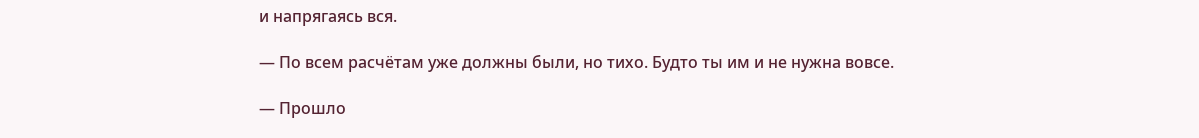и напрягаясь вся.

— По всем расчётам уже должны были, но тихо. Будто ты им и не нужна вовсе.

— Прошло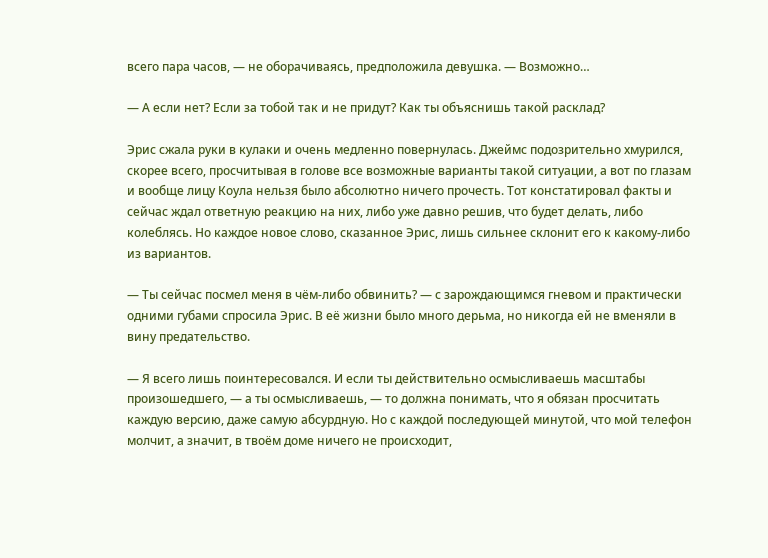всего пара часов, — не оборачиваясь, предположила девушка. — Возможно…

— А если нет? Если за тобой так и не придут? Как ты объяснишь такой расклад?

Эрис сжала руки в кулаки и очень медленно повернулась. Джеймс подозрительно хмурился, скорее всего, просчитывая в голове все возможные варианты такой ситуации, а вот по глазам и вообще лицу Коула нельзя было абсолютно ничего прочесть. Тот констатировал факты и сейчас ждал ответную реакцию на них, либо уже давно решив, что будет делать, либо колеблясь. Но каждое новое слово, сказанное Эрис, лишь сильнее склонит его к какому-либо из вариантов.

— Ты сейчас посмел меня в чём-либо обвинить? — с зарождающимся гневом и практически одними губами спросила Эрис. В её жизни было много дерьма, но никогда ей не вменяли в вину предательство.

— Я всего лишь поинтересовался. И если ты действительно осмысливаешь масштабы произошедшего, — а ты осмысливаешь, — то должна понимать, что я обязан просчитать каждую версию, даже самую абсурдную. Но с каждой последующей минутой, что мой телефон молчит, а значит, в твоём доме ничего не происходит,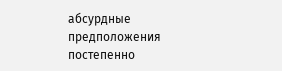абсурдные предположения постепенно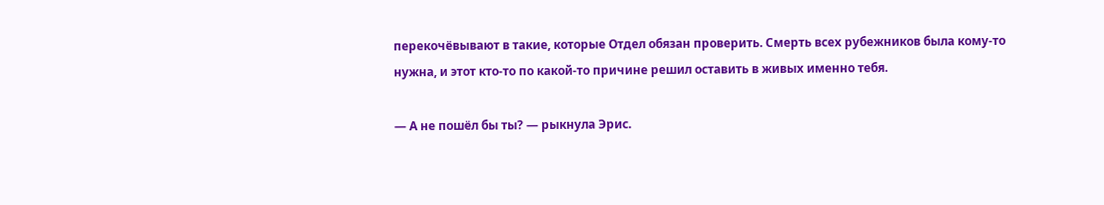перекочёвывают в такие, которые Отдел обязан проверить. Смерть всех рубежников была кому-то нужна, и этот кто-то по какой-то причине решил оставить в живых именно тебя.

— А не пошёл бы ты? — рыкнула Эрис.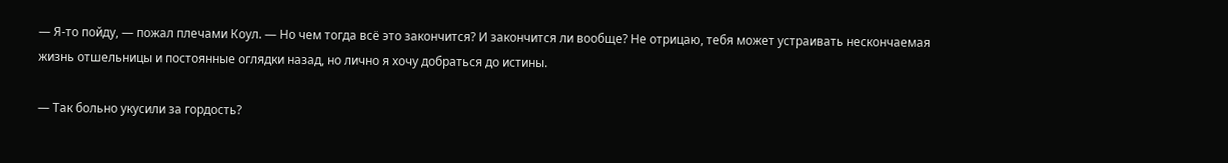— Я-то пойду, — пожал плечами Коул. — Но чем тогда всё это закончится? И закончится ли вообще? Не отрицаю, тебя может устраивать нескончаемая жизнь отшельницы и постоянные оглядки назад, но лично я хочу добраться до истины.

— Так больно укусили за гордость?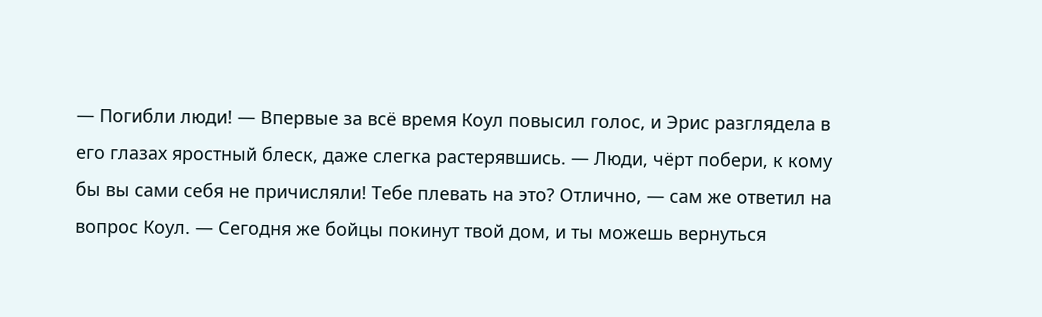— Погибли люди! — Впервые за всё время Коул повысил голос, и Эрис разглядела в его глазах яростный блеск, даже слегка растерявшись. — Люди, чёрт побери, к кому бы вы сами себя не причисляли! Тебе плевать на это? Отлично, — сам же ответил на вопрос Коул. — Сегодня же бойцы покинут твой дом, и ты можешь вернуться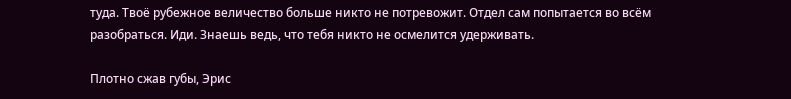туда. Твоё рубежное величество больше никто не потревожит. Отдел сам попытается во всём разобраться. Иди. Знаешь ведь, что тебя никто не осмелится удерживать.

Плотно сжав губы, Эрис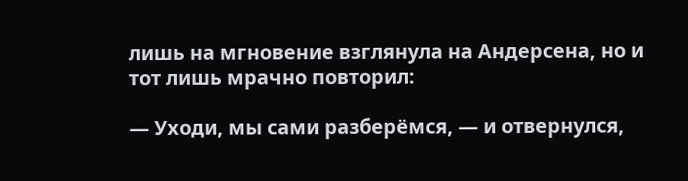лишь на мгновение взглянула на Андерсена, но и тот лишь мрачно повторил:

— Уходи, мы сами разберёмся, — и отвернулся,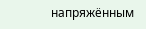напряжённым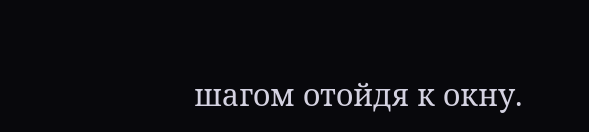шагом отойдя к окну.